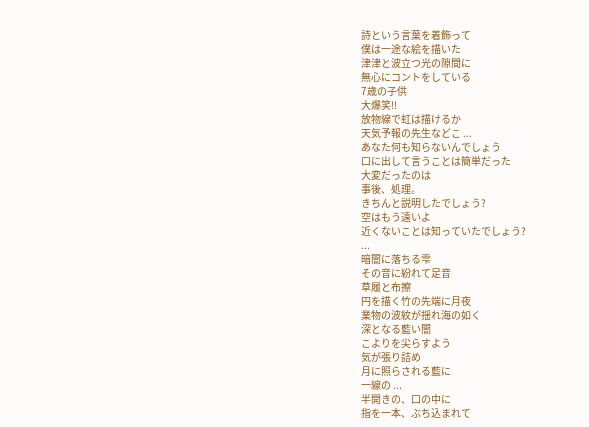詩という言葉を着飾って
僕は一途な絵を描いた
津津と波立つ光の隙間に
無心にコントをしている
7歳の子供
大爆笑!!
放物線で虹は描けるか
天気予報の先生などこ ...
あなた何も知らないんでしょう
口に出して言うことは簡単だった
大変だったのは
事後、処理。
きちんと説明したでしょう?
空はもう遠いよ
近くないことは知っていたでしょう?
...
暗闇に落ちる雫
その音に紛れて足音
草履と布擦
円を描く竹の先端に月夜
業物の波紋が揺れ海の如く
深となる藍い闇
こよりを尖らすよう
気が張り詰め
月に照らされる藍に
一線の ...
半開きの、口の中に
指を一本、ぶち込まれて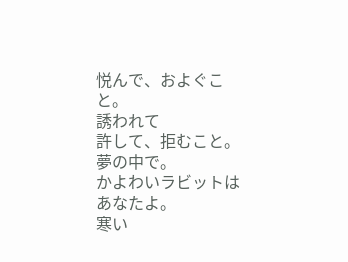悦んで、およぐこと。
誘われて
許して、拒むこと。
夢の中で。
かよわいラビットは
あなたよ。
寒い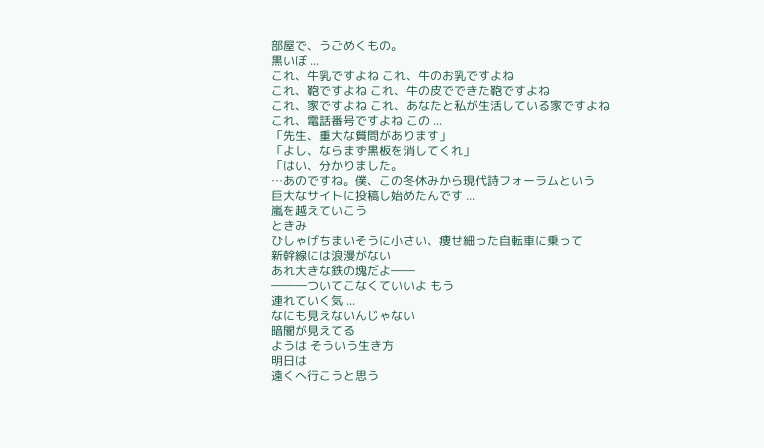部屋で、うごめくもの。
黒いぼ ...
これ、牛乳ですよね これ、牛のお乳ですよね
これ、鞄ですよね これ、牛の皮でできた鞄ですよね
これ、家ですよね これ、あなたと私が生活している家ですよね
これ、電話番号ですよね この ...
「先生、重大な質問があります」
「よし、ならまず黒板を消してくれ」
「はい、分かりました。
…あのですね。僕、この冬休みから現代詩フォーラムという
巨大なサイトに投稿し始めたんです ...
嵐を越えていこう
ときみ
ひしゃげちまいそうに小さい、痩せ細った自転車に乗って
新幹線には浪漫がない
あれ大きな鉄の塊だよ――
―――ついてこなくていいよ もう
連れていく気 ...
なにも見えないんじゃない
暗闇が見えてる
ようは そういう生き方
明日は
遠くへ行こうと思う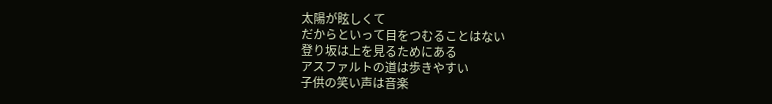太陽が眩しくて
だからといって目をつむることはない
登り坂は上を見るためにある
アスファルトの道は歩きやすい
子供の笑い声は音楽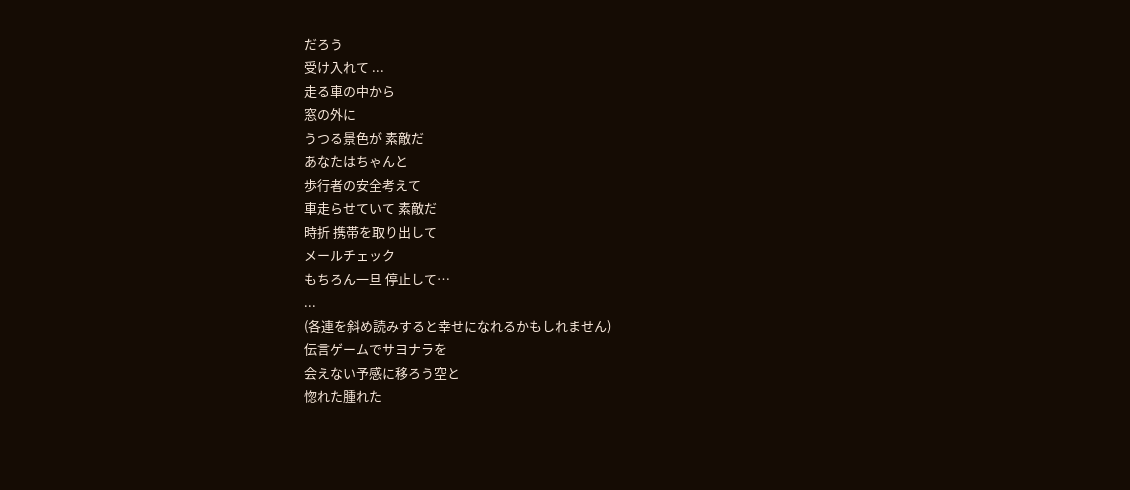だろう
受け入れて ...
走る車の中から
窓の外に
うつる景色が 素敵だ
あなたはちゃんと
歩行者の安全考えて
車走らせていて 素敵だ
時折 携帯を取り出して
メールチェック
もちろん一旦 停止して…
...
(各連を斜め読みすると幸せになれるかもしれません)
伝言ゲームでサヨナラを
会えない予感に移ろう空と
惚れた腫れた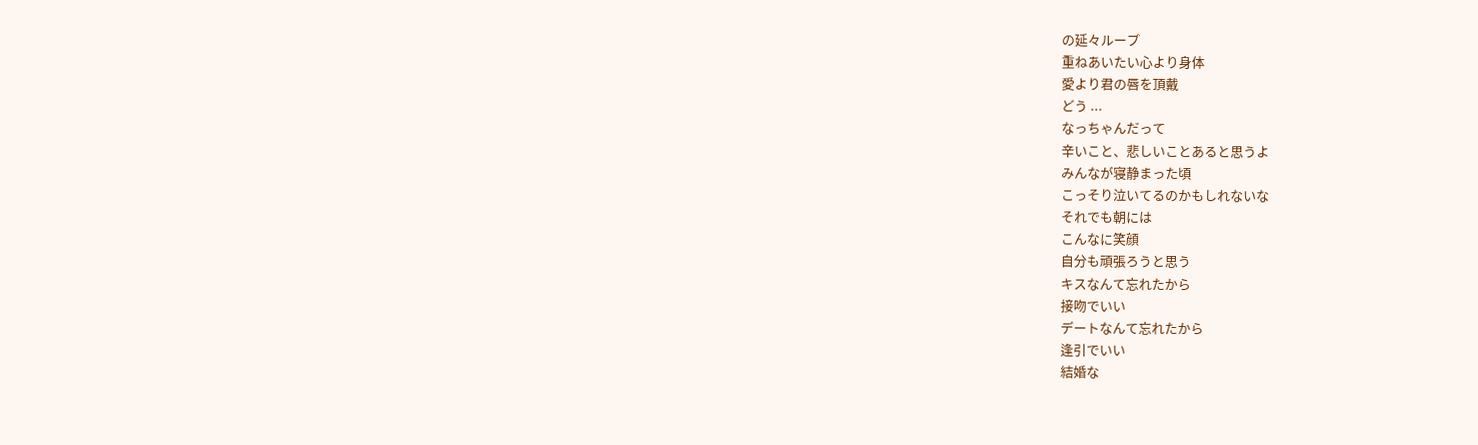の延々ループ
重ねあいたい心より身体
愛より君の唇を頂戴
どう ...
なっちゃんだって
辛いこと、悲しいことあると思うよ
みんなが寝静まった頃
こっそり泣いてるのかもしれないな
それでも朝には
こんなに笑顔
自分も頑張ろうと思う
キスなんて忘れたから
接吻でいい
デートなんて忘れたから
逢引でいい
結婚な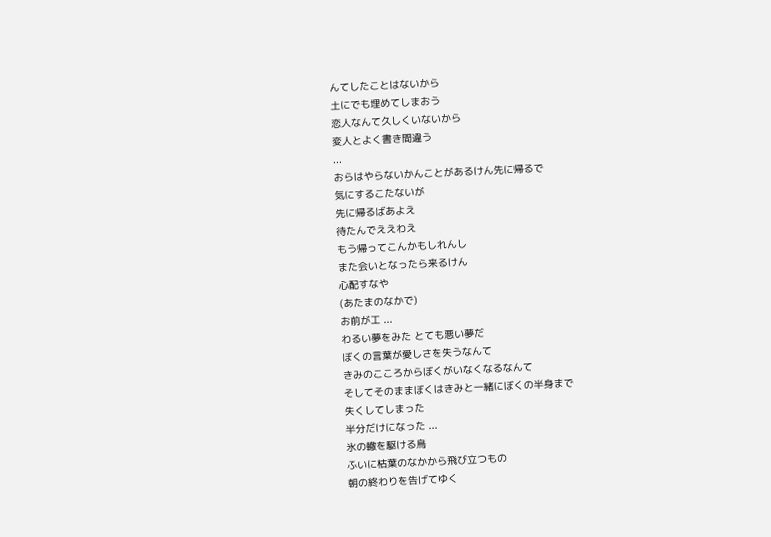んてしたことはないから
土にでも埋めてしまおう
恋人なんて久しくいないから
変人とよく書き間違う
...
おらはやらないかんことがあるけん先に帰るで
気にするこたないが
先に帰るばあよえ
待たんでええわえ
もう帰ってこんかもしれんし
また会いとなったら来るけん
心配すなや
(あたまのなかで)
お前が工 ...
わるい夢をみた とても悪い夢だ
ぼくの言葉が愛しさを失うなんて
きみのこころからぼくがいなくなるなんて
そしてそのままぼくはきみと一緒にぼくの半身まで
失くしてしまった
半分だけになった ...
氷の轍を駆ける鳥
ふいに枯葉のなかから飛び立つもの
朝の終わりを告げてゆく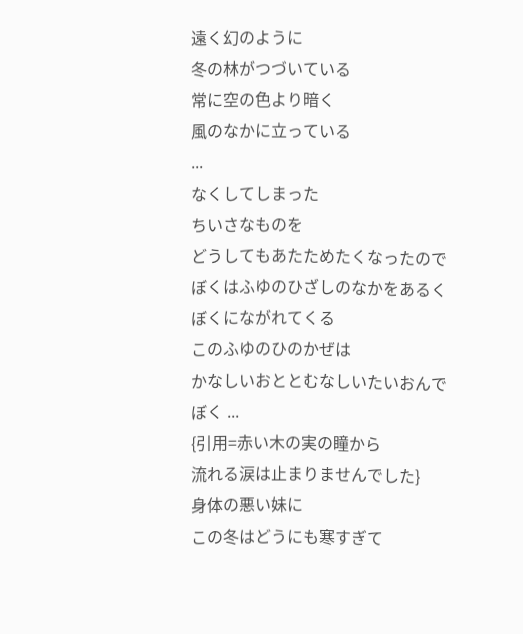遠く幻のように
冬の林がつづいている
常に空の色より暗く
風のなかに立っている
...
なくしてしまった
ちいさなものを
どうしてもあたためたくなったので
ぼくはふゆのひざしのなかをあるく
ぼくにながれてくる
このふゆのひのかぜは
かなしいおととむなしいたいおんで
ぼく ...
{引用=赤い木の実の瞳から
流れる涙は止まりませんでした}
身体の悪い妹に
この冬はどうにも寒すぎて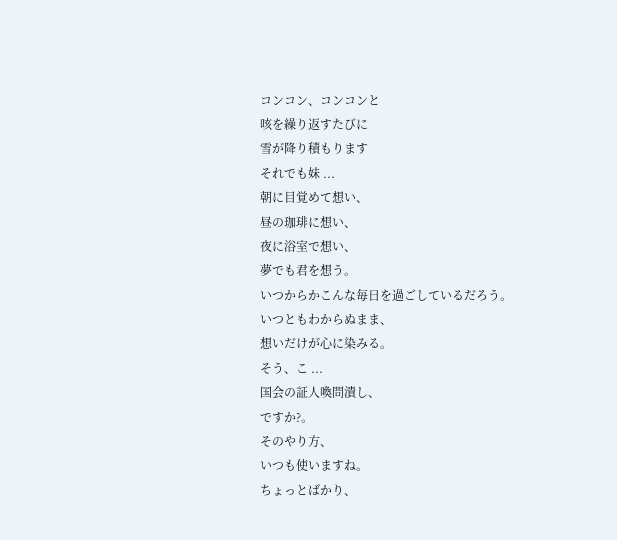コンコン、コンコンと
咳を繰り返すたびに
雪が降り積もります
それでも妹 ...
朝に目覚めて想い、
昼の珈琲に想い、
夜に浴室で想い、
夢でも君を想う。
いつからかこんな毎日を過ごしているだろう。
いつともわからぬまま、
想いだけが心に染みる。
そう、こ ...
国会の証人喚問潰し、
ですか?。
そのやり方、
いつも使いますね。
ちょっとばかり、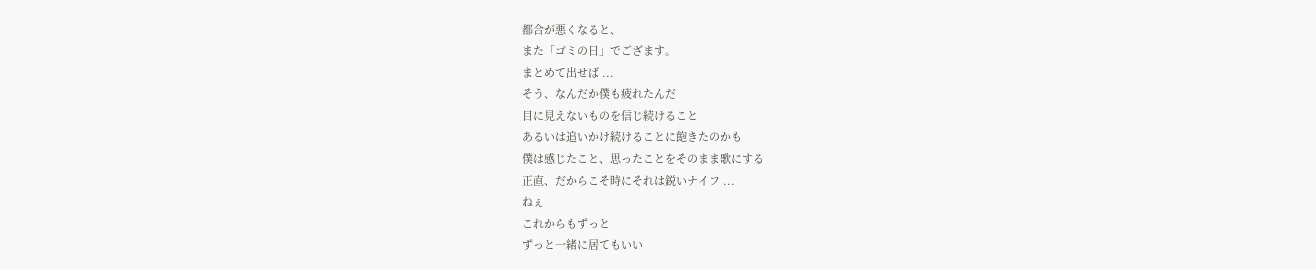都合が悪くなると、
また「ゴミの日」でござます。
まとめて出せば ...
そう、なんだか僕も疲れたんだ
目に見えないものを信じ続けること
あるいは追いかけ続けることに飽きたのかも
僕は感じたこと、思ったことをそのまま歌にする
正直、だからこそ時にそれは鋭いナイフ ...
ねぇ
これからもずっと
ずっと一緒に居てもいい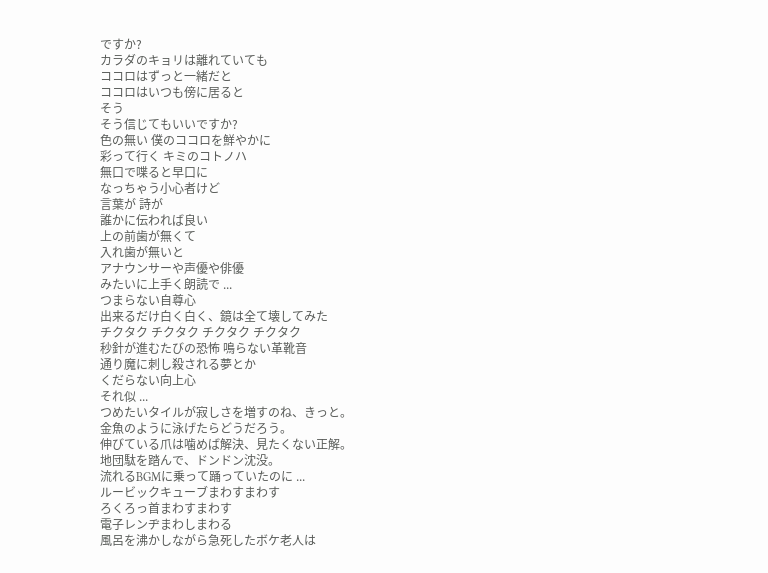ですか?
カラダのキョリは離れていても
ココロはずっと一緒だと
ココロはいつも傍に居ると
そう
そう信じてもいいですか?
色の無い 僕のココロを鮮やかに
彩って行く キミのコトノハ
無口で喋ると早口に
なっちゃう小心者けど
言葉が 詩が
誰かに伝われば良い
上の前歯が無くて
入れ歯が無いと
アナウンサーや声優や俳優
みたいに上手く朗読で ...
つまらない自尊心
出来るだけ白く白く、鏡は全て壊してみた
チクタク チクタク チクタク チクタク
秒針が進むたびの恐怖 鳴らない革靴音
通り魔に刺し殺される夢とか
くだらない向上心
それ似 ...
つめたいタイルが寂しさを増すのね、きっと。
金魚のように泳げたらどうだろう。
伸びている爪は噛めば解決、見たくない正解。
地団駄を踏んで、ドンドン沈没。
流れるBGMに乗って踊っていたのに ...
ルービックキューブまわすまわす
ろくろっ首まわすまわす
電子レンヂまわしまわる
風呂を沸かしながら急死したボケ老人は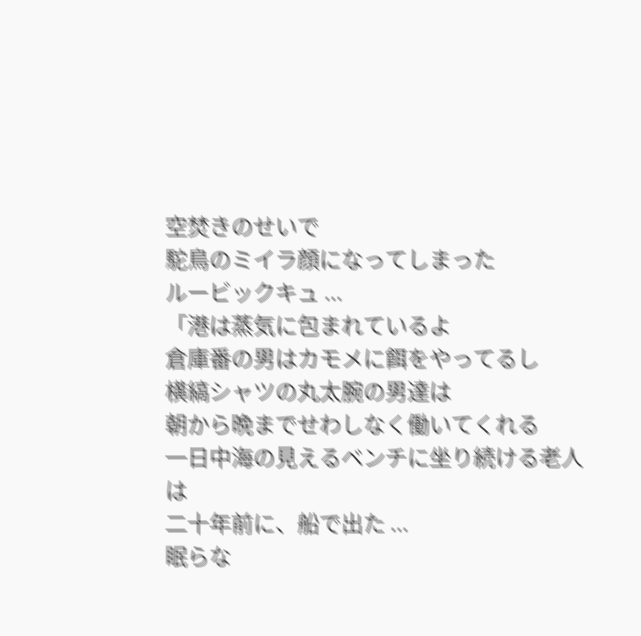空焚きのせいで
駝鳥のミイラ顔になってしまった
ルービックキュ ...
「港は蒸気に包まれているよ
倉庫番の男はカモメに餌をやってるし
横縞シャツの丸太腕の男達は
朝から晩までせわしなく働いてくれる
一日中海の見えるベンチに坐り続ける老人は
二十年前に、船で出た ...
眠らな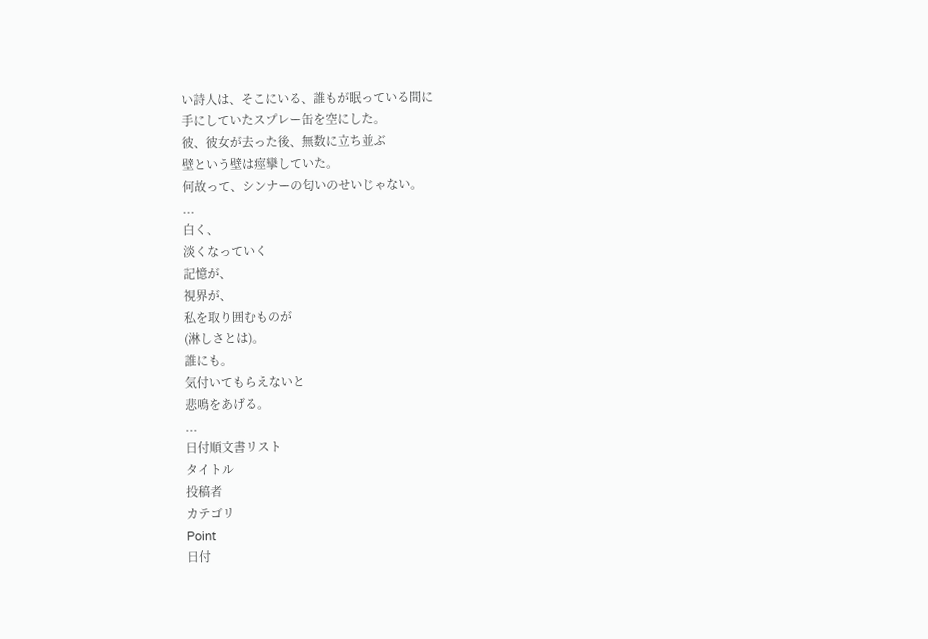い詩人は、そこにいる、誰もが眠っている間に
手にしていたスプレー缶を空にした。
彼、彼女が去った後、無数に立ち並ぶ
壁という壁は痙攣していた。
何故って、シンナーの匂いのせいじゃない。
...
白く、
淡くなっていく
記憶が、
視界が、
私を取り囲むものが
(淋しさとは)。
誰にも。
気付いてもらえないと
悲鳴をあげる。
...
日付順文書リスト
タイトル
投稿者
カテゴリ
Point
日付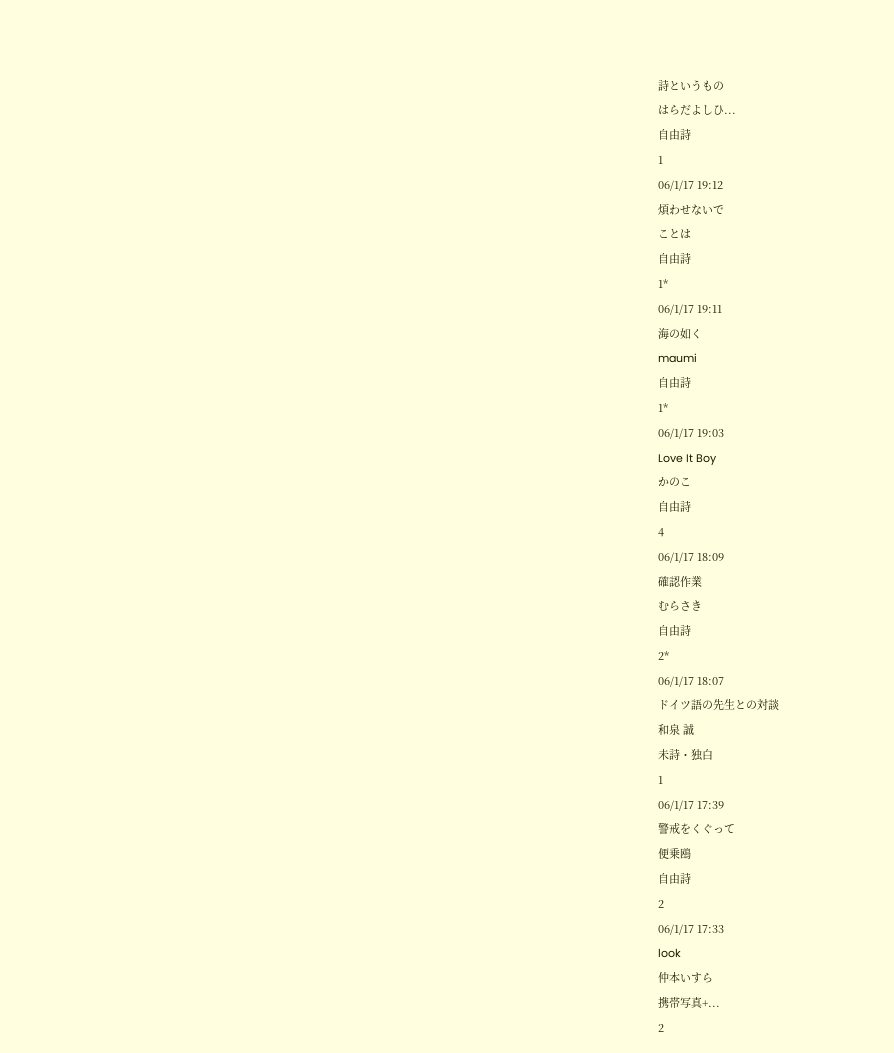詩というもの
はらだよしひ...
自由詩
1
06/1/17 19:12
煩わせないで
ことは
自由詩
1*
06/1/17 19:11
海の如く
maumi
自由詩
1*
06/1/17 19:03
Love It Boy
かのこ
自由詩
4
06/1/17 18:09
確認作業
むらさき
自由詩
2*
06/1/17 18:07
ドイツ語の先生との対談
和泉 誠
未詩・独白
1
06/1/17 17:39
警戒をくぐって
便乗鴎
自由詩
2
06/1/17 17:33
look
仲本いすら
携帯写真+...
2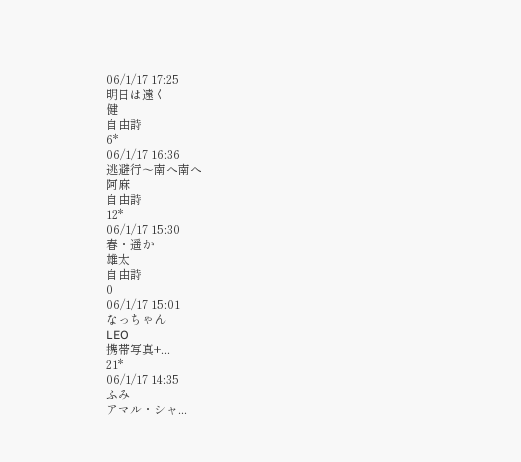06/1/17 17:25
明日は遠く
健
自由詩
6*
06/1/17 16:36
逃避行〜南へ南へ
阿麻
自由詩
12*
06/1/17 15:30
春・遥か
雄太
自由詩
0
06/1/17 15:01
なっちゃん
LEO
携帯写真+...
21*
06/1/17 14:35
ふみ
アマル・シャ...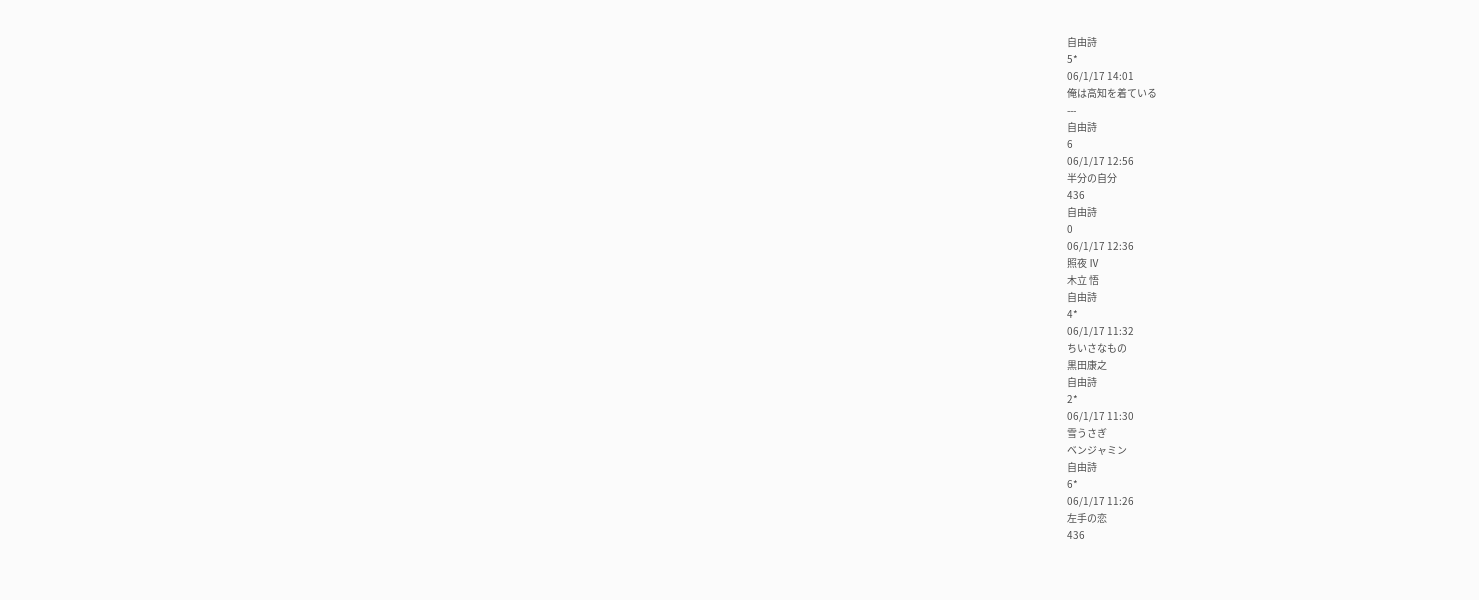自由詩
5*
06/1/17 14:01
俺は高知を着ている
---
自由詩
6
06/1/17 12:56
半分の自分
436
自由詩
0
06/1/17 12:36
照夜 Ⅳ
木立 悟
自由詩
4*
06/1/17 11:32
ちいさなもの
黒田康之
自由詩
2*
06/1/17 11:30
雪うさぎ
ベンジャミン
自由詩
6*
06/1/17 11:26
左手の恋
436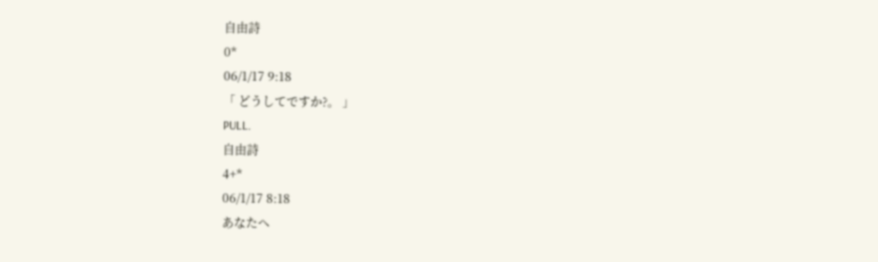自由詩
0*
06/1/17 9:18
「 どうしてですか?。 」
PULL.
自由詩
4+*
06/1/17 8:18
あなたへ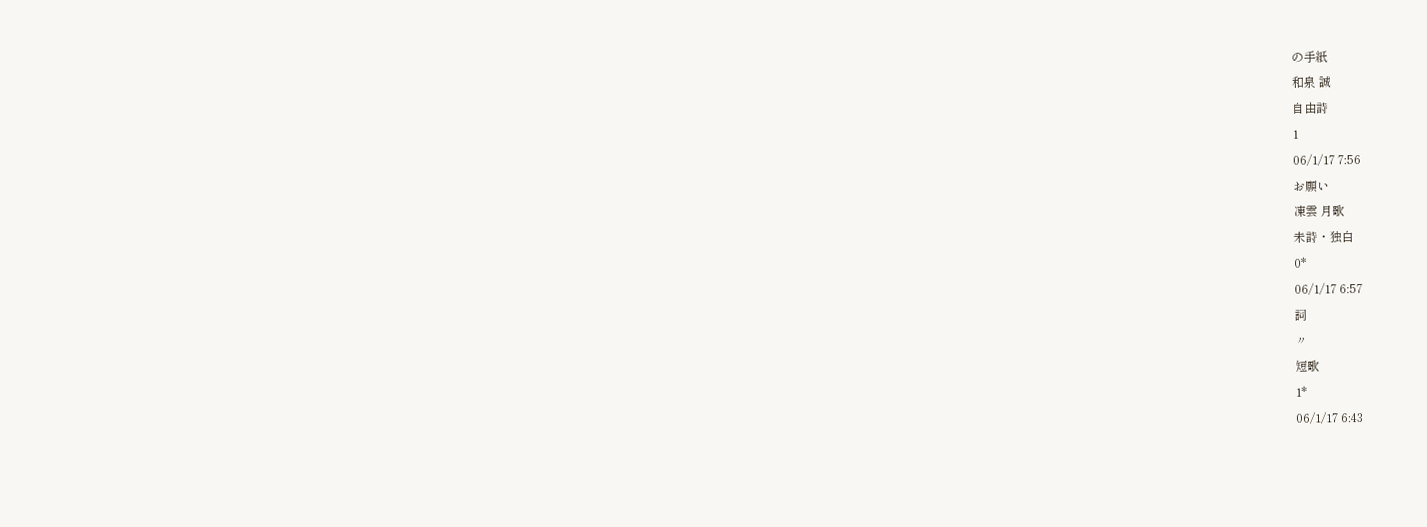の手紙
和泉 誠
自由詩
1
06/1/17 7:56
お願い
凍雲 月歌
未詩・独白
0*
06/1/17 6:57
詞
〃
短歌
1*
06/1/17 6:43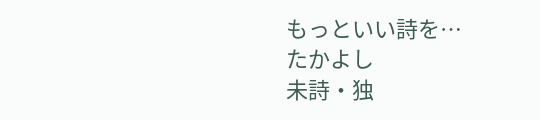もっといい詩を…
たかよし
未詩・独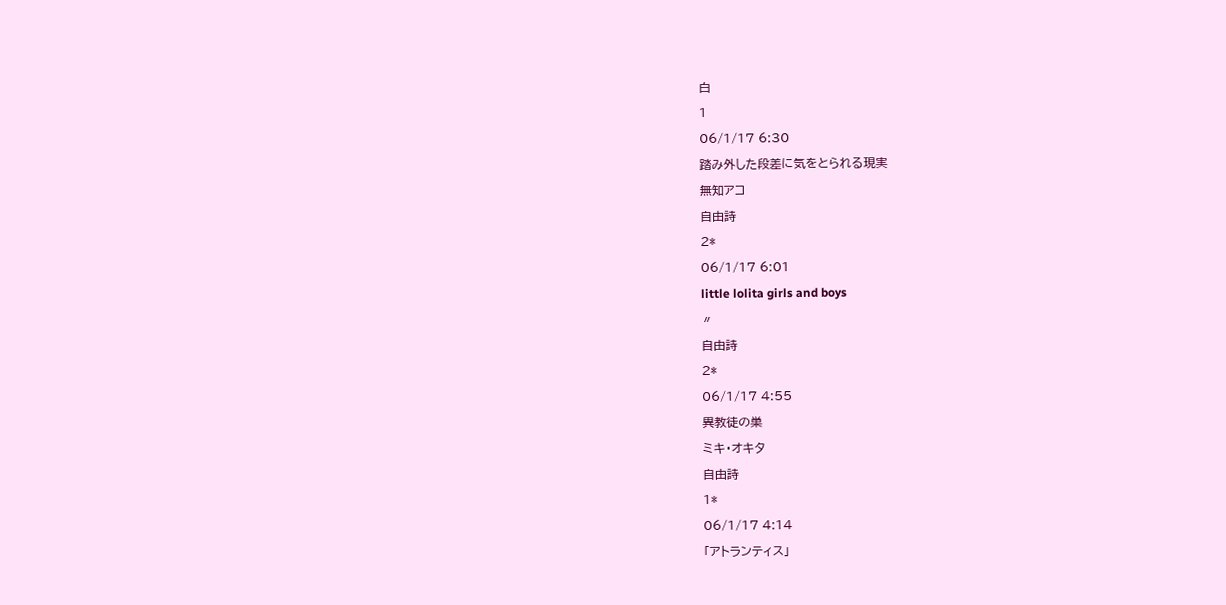白
1
06/1/17 6:30
踏み外した段差に気をとられる現実
無知アコ
自由詩
2*
06/1/17 6:01
little lolita girls and boys
〃
自由詩
2*
06/1/17 4:55
異教徒の巣
ミキ・オキタ
自由詩
1*
06/1/17 4:14
「アトランティス」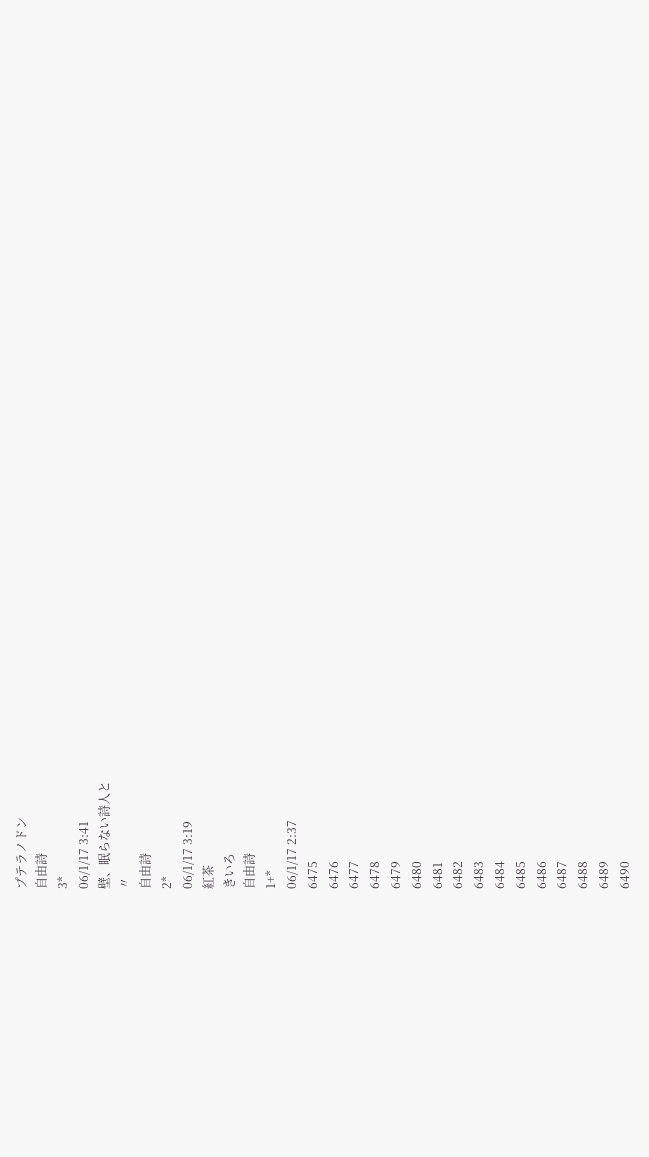プテラノドン
自由詩
3*
06/1/17 3:41
壁、眠らない詩人と
〃
自由詩
2*
06/1/17 3:19
紅茶
きいろ
自由詩
1+*
06/1/17 2:37
6475
6476
6477
6478
6479
6480
6481
6482
6483
6484
6485
6486
6487
6488
6489
6490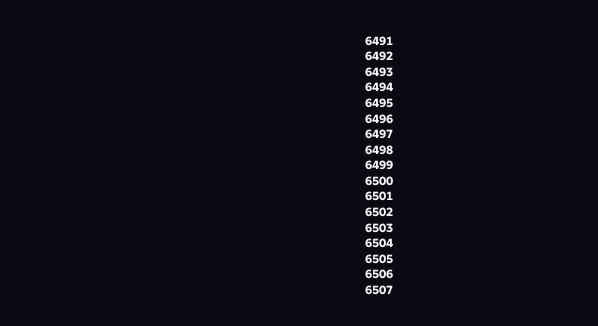6491
6492
6493
6494
6495
6496
6497
6498
6499
6500
6501
6502
6503
6504
6505
6506
6507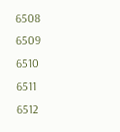6508
6509
6510
6511
6512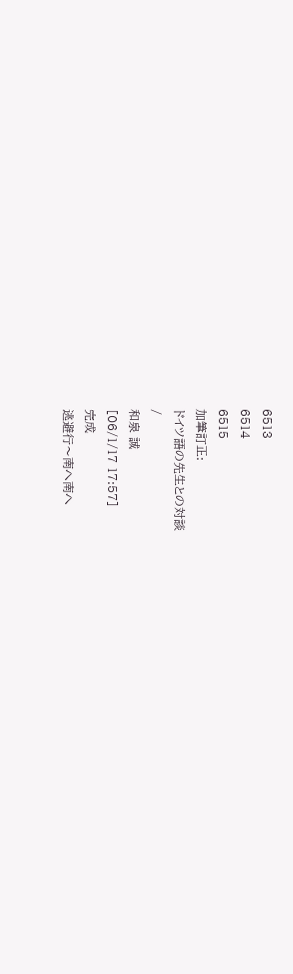6513
6514
6515
加筆訂正:
ドイツ語の先生との対談
/
和泉 誠
[06/1/17 17:57]
完成
逃避行〜南へ南へ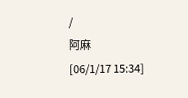/
阿麻
[06/1/17 15:34]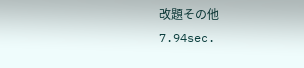改題その他
7.94sec.